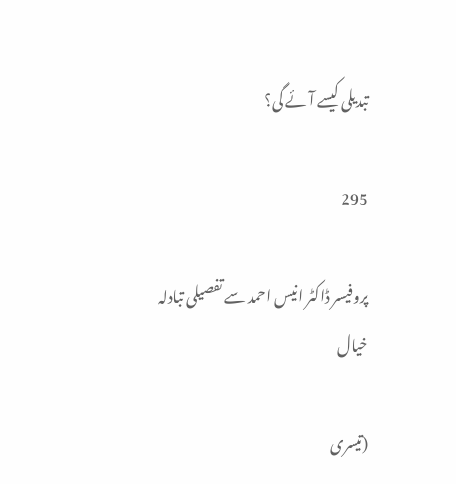تبدیلی کیسے آئے گی؟

295

پروفیسر ڈاکٹر انیس احمد سے تفصیلی تبادلہ خیال

(تیسری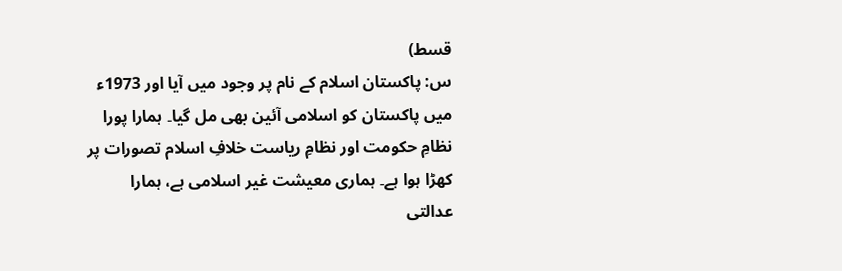قسط)
س: پاکستان اسلام کے نام پر وجود میں آیا اور 1973ء میں پاکستان کو اسلامی آئین بھی مل گیا۔ ہمارا پورا نظامِ حکومت اور نظامِ ریاست خلافِ اسلام تصورات پر کھڑا ہوا ہے۔ ہماری معیشت غیر اسلامی ہے، ہمارا عدالتی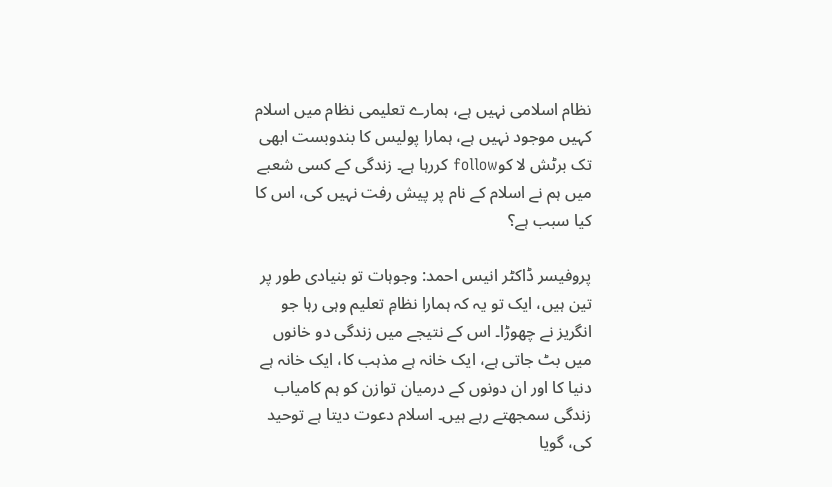نظام اسلامی نہیں ہے، ہمارے تعلیمی نظام میں اسلام کہیں موجود نہیں ہے، ہمارا پولیس کا بندوبست ابھی تک برٹش لا کوfollow کررہا ہے۔ زندگی کے کسی شعبے میں ہم نے اسلام کے نام پر پیش رفت نہیں کی، اس کا کیا سبب ہے؟

پروفیسر ڈاکٹر انیس احمد: وجوہات تو بنیادی طور پر تین ہیں، ایک تو یہ کہ ہمارا نظامِ تعلیم وہی رہا جو انگریز نے چھوڑا۔ اس کے نتیجے میں زندگی دو خانوں میں بٹ جاتی ہے، ایک خانہ ہے مذہب کا، ایک خانہ ہے دنیا کا اور ان دونوں کے درمیان توازن کو ہم کامیاب زندگی سمجھتے رہے ہیں۔ اسلام دعوت دیتا ہے توحید کی، گویا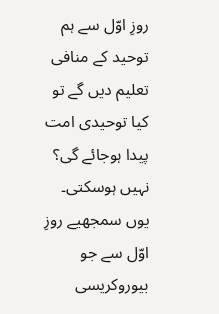روزِ اوّل سے ہم توحید کے منافی تعلیم دیں گے تو کیا توحیدی امت پیدا ہوجائے گی؟ نہیں ہوسکتی۔ یوں سمجھیے روزِ اوّل سے جو بیوروکریسی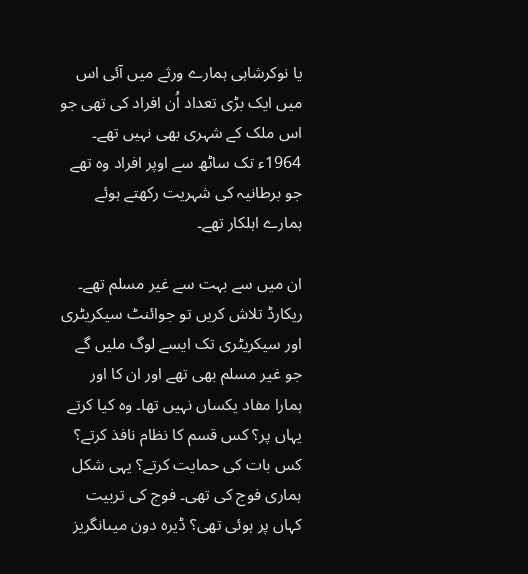یا نوکرشاہی ہمارے ورثے میں آئی اس میں ایک بڑی تعداد اُن افراد کی تھی جو اس ملک کے شہری بھی نہیں تھے۔ 1964ء تک ساٹھ سے اوپر افراد وہ تھے جو برطانیہ کی شہریت رکھتے ہوئے ہمارے اہلکار تھے۔

ان میں سے بہت سے غیر مسلم تھے۔ ریکارڈ تلاش کریں تو جوائنٹ سیکریٹری اور سیکریٹری تک ایسے لوگ ملیں گے جو غیر مسلم بھی تھے اور ان کا اور ہمارا مفاد یکساں نہیں تھا۔ وہ کیا کرتے یہاں پر؟ کس قسم کا نظام نافذ کرتے؟ کس بات کی حمایت کرتے؟ یہی شکل ہماری فوج کی تھی۔ فوج کی تربیت کہاں پر ہوئی تھی؟ ڈیرہ دون میںانگریز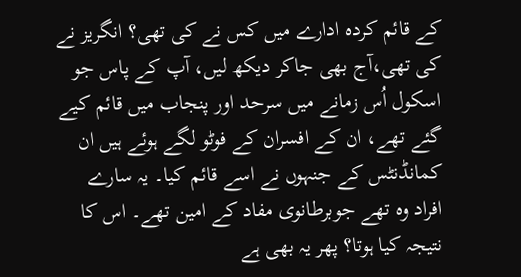کے قائم کردہ ادارے میں کس نے کی تھی؟ انگریز نے کی تھی،آج بھی جاکر دیکھ لیں، آپ کے پاس جو اسکول اُس زمانے میں سرحد اور پنجاب میں قائم کیے گئے تھے، ان کے افسران کے فوٹو لگے ہوئے ہیں ان کمانڈنٹس کے جنہوں نے اسے قائم کیا۔ یہ سارے افراد وہ تھے جوبرطانوی مفاد کے امین تھے۔ اس کا نتیجہ کیا ہوتا؟ پھر یہ بھی ہے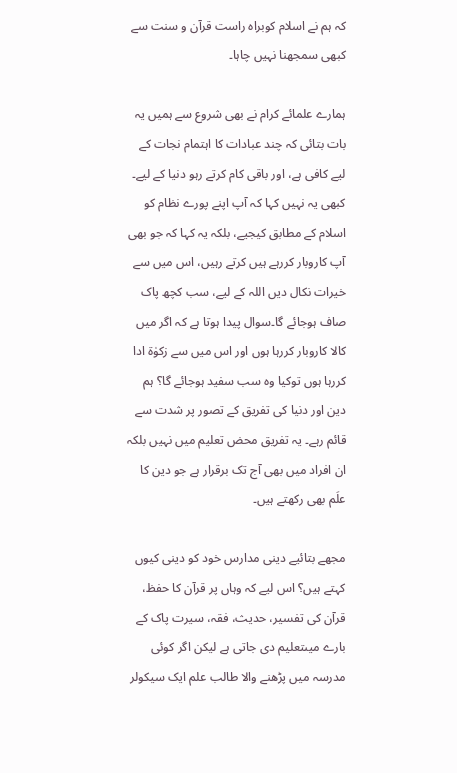کہ ہم نے اسلام کوبراہ راست قرآن و سنت سے کبھی سمجھنا نہیں چاہا۔

ہمارے علمائے کرام نے بھی شروع سے ہمیں یہ بات بتائی کہ چند عبادات کا اہتمام نجات کے لیے کافی ہے، اور باقی کام کرتے رہو دنیا کے لیے۔ کبھی یہ نہیں کہا کہ آپ اپنے پورے نظام کو اسلام کے مطابق کیجیے، بلکہ یہ کہا کہ جو بھی آپ کاروبار کررہے ہیں کرتے رہیں، اس میں سے خیرات نکال دیں اللہ کے لیے، سب کچھ پاک صاف ہوجائے گا۔سوال پیدا ہوتا ہے کہ اگر میں کالا کاروبار کررہا ہوں اور اس میں سے زکوٰۃ ادا کررہا ہوں توکیا وہ سب سفید ہوجائے گا؟ ہم دین اور دنیا کی تفریق کے تصور پر شدت سے قائم رہے۔ یہ تفریق محض تعلیم میں نہیں بلکہ ان افراد میں بھی آج تک برقرار ہے جو دین کا علَم بھی رکھتے ہیں۔

مجھے بتائیے دینی مدارس خود کو دینی کیوں کہتے ہیں؟ اس لیے کہ وہاں پر قرآن کا حفظ، قرآن کی تفسیر، حدیث، فقہ، سیرت پاک کے بارے میںتعلیم دی جاتی ہے لیکن اگر کوئی مدرسہ میں پڑھنے والا طالب علم ایک سیکولر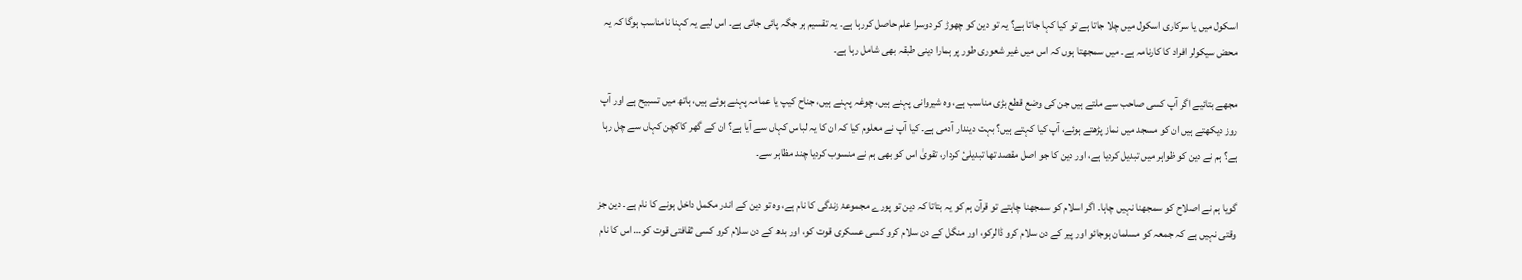اسکول میں یا سرکاری اسکول میں چلا جاتا ہے تو کیا کہا جاتا ہے؟ یہ تو دین کو چھوڑ کر دوسرا علم حاصل کررہا ہے۔ یہ تقسیم ہر جگہ پائی جاتی ہے۔ اس لیے یہ کہنا نامناسب ہوگا کہ یہ محض سیکولر افراد کا کارنامہ ہے۔ میں سمجھتا ہوں کہ اس میں غیر شعوری طور پر ہمارا دینی طبقہ بھی شامل رہا ہے۔

مجھے بتائیے اگر آپ کسی صاحب سے ملتے ہیں جن کی وضع قطع بڑی مناسب ہے، وہ شیروانی پہنے ہیں، چوغہ پہنے ہیں، جناح کیپ یا عمامہ پہنے ہوئے ہیں، ہاتھ میں تسبیح ہے اور آپ روز دیکھتے ہیں ان کو مسجد میں نماز پڑھتے ہوئے، آپ کیا کہتے ہیں؟ بہت دیندار آدمی ہے۔ کیا آپ نے معلوم کیا کہ ان کا یہ لباس کہاں سے آیا ہے؟ ان کے گھر کاکچن کہاں سے چل رہا ہے؟ ہم نے دین کو ظواہر میں تبدیل کردیا ہے، اور دین کا جو اصل مقصد تھا تبدیلیٔ کردار، تقویٰ اس کو بھی ہم نے منسوب کردیا چند مظاہر سے۔

گویا ہم نے اصلاح کو سمجھنا نہیں چاہا۔ اگر اسلام کو سمجھنا چاہتے تو قرآن ہم کو یہ بتاتا کہ دین تو پورے مجموعۂ زندگی کا نام ہے، وہ تو دین کے اندر مکمل داخل ہونے کا نام ہے۔ دین جز وقتی نہیں ہے کہ جمعہ کو مسلمان ہوجائو اور پیر کے دن سلام کرو ڈالرکو، اور منگل کے دن سلام کرو کسی عسکری قوت کو، اور بدھ کے دن سلام کرو کسی ثقافتی قوت کو… اس کا نام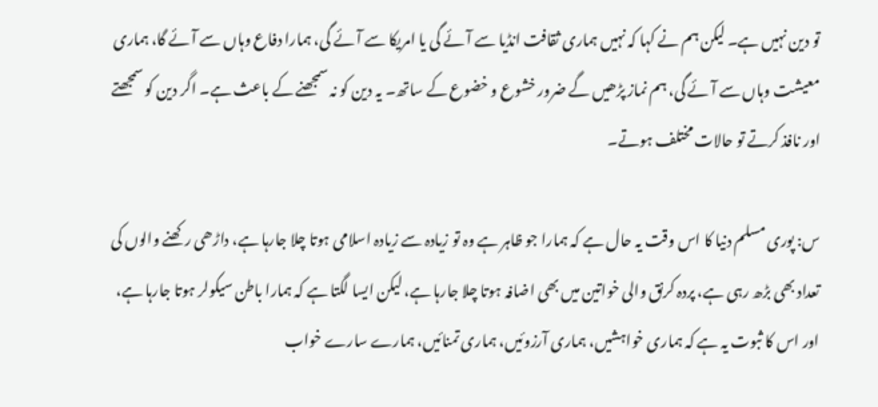تو دین نہیں ہے۔ لیکن ہم نے کہا کہ نہیں ہماری ثقافت انڈیا سے آئے گی یا امریکا سے آئے گی، ہمارا دفاع وہاں سے آئے گا، ہماری معیشت وہاں سے آئے گی، ہم نماز پڑھیں گے ضرور خشوع و خضوع کے ساتھ۔ یہ دین کو نہ سمجھنے کے باعث ہے۔ اگر دین کو سمجھتے اور نافذ کرتے تو حالات مختلف ہوتے۔

س: پوری مسلم دنیا کا اس وقت یہ حال ہے کہ ہمارا جو ظاہر ہے وہ تو زیادہ سے زیادہ اسلامی ہوتا چلا جارہا ہے، داڑھی رکھنے والوں کی تعداد بھی بڑھ رہی ہے، پردہ کرنق والی خواتین میں بھی اضافہ ہوتا چلا جارہا ہے، لیکن ایسا لگتا ہے کہ ہمارا باطن سیکولر ہوتا جارہا ہے، اور اس کا ثبوت یہ ہے کہ ہماری خواہشیں، ہماری آرزوئیں، ہماری تمنائیں، ہمارے سارے خواب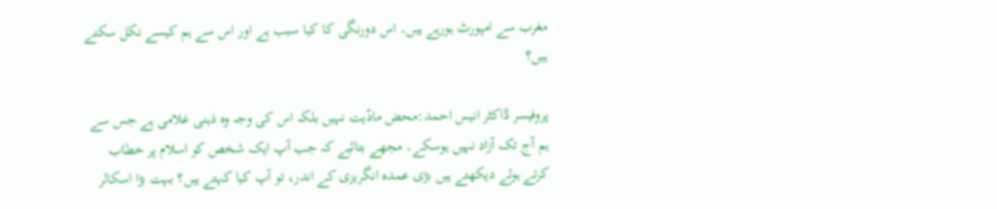مغرب سے امپورٹ ہورہے ہیں۔ اس دورنگی کا کیا سبب ہے اور اس سے ہم کیسے نکل سکتے ہیں؟

پروفیسر ڈاکٹر انیس احمد:محض مادّیت نہیں بلکہ اس کی وجہ وہ ذہنی غلامی ہے جس سے ہم آج تک آزاد نہیں ہوسکے۔ مجھے بتائیے کہ جب آپ ایک شخص کو اسلام پر خطاب کرتے ہوئے دیکھتے ہیں بڑی عمدہ انگریزی کے اندر، تو آپ کیا کہتے ہیں؟ بہت بڑا اسکالر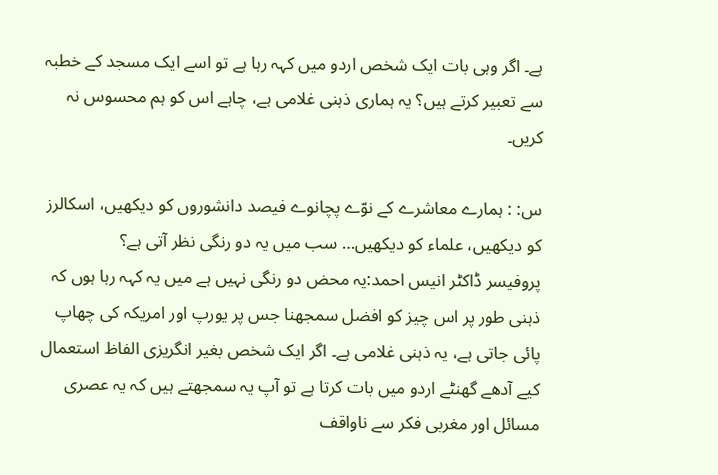ہے۔ اگر وہی بات ایک شخص اردو میں کہہ رہا ہے تو اسے ایک مسجد کے خطبہ سے تعبیر کرتے ہیں؟ یہ ہماری ذہنی غلامی ہے، چاہے اس کو ہم محسوس نہ کریں۔

س: : ہمارے معاشرے کے نوّے پچانوے فیصد دانشوروں کو دیکھیں، اسکالرز کو دیکھیں، علماء کو دیکھیں… سب میں یہ دو رنگی نظر آتی ہے؟
پروفیسر ڈاکٹر انیس احمد:یہ محض دو رنگی نہیں ہے میں یہ کہہ رہا ہوں کہ ذہنی طور پر اس چیز کو افضل سمجھنا جس پر یورپ اور امریکہ کی چھاپ پائی جاتی ہے، یہ ذہنی غلامی ہے۔ اگر ایک شخص بغیر انگریزی الفاظ استعمال کیے آدھے گھنٹے اردو میں بات کرتا ہے تو آپ یہ سمجھتے ہیں کہ یہ عصری مسائل اور مغربی فکر سے ناواقف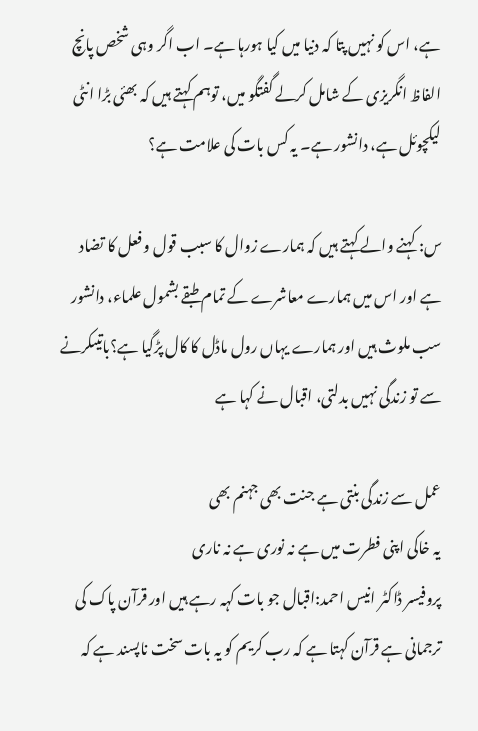ہے، اس کو نہیں پتا کہ دنیا میں کیا ہورہا ہے۔ اب اگر وہی شخص پانچ الفاظ انگریزی کے شامل کرلے گفتگو میں، توہم کہتے ہیں کہ بھئی بڑا انٹی لیکچوئل ہے، دانشور ہے۔ یہ کس بات کی علامت ہے؟

س: کہنے والے کہتے ہیں کہ ہمارے زوال کا سبب قول و فعل کا تضاد ہے اور اس میں ہمارے معاشرے کے تمام طبقے بشمول علماء، دانشور سب ملوث ہیں اور ہمارے یہاں رول ماڈل کا کال پڑگیا ہے؟باتیںکرنے سے تو زندگی نہیں بدلتی، اقبال نے کہا ہے

عمل سے زندگی بنتی ہے جنت بھی جہنم بھی
یہ خاکی اپنی فطرت میں ہے نہ نوری ہے نہ ناری
پروفیسر ڈاکٹر انیس احمد:اقبال جو بات کہہ رہے ہیں اور قرآن پاک کی ترجمانی ہے قرآن کہتا ہے کہ رب کریم کو یہ بات سخت ناپسند ہے کہ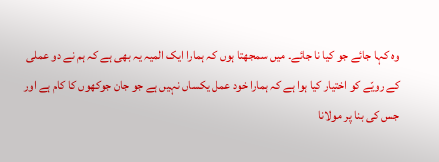وہ کہا جائے جو کیا نا جائے۔ میں سمجھتا ہوں کہ ہمارا ایک المیہ یہ بھی ہے کہ ہم نے دو عملی کے رویّے کو اختیار کیا ہوا ہے کہ ہمارا خود عمل یکساں نہیں ہے جو جان جوکھوں کا کام ہے اور جس کی بنا پر مولانا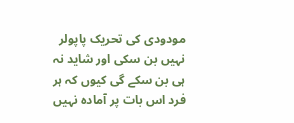مودودی کی تحریک پاپولر نہیں بن سکی اور شاید نہ ہی بن سکے گی کیوں کہ ہر فرد اس بات پر آمادہ نہیں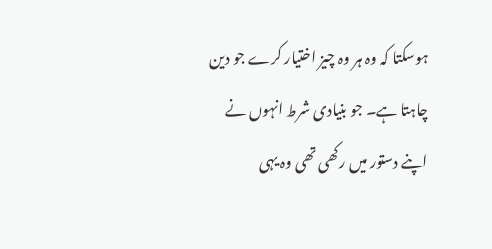ہوسکتا کہ وہ ہر وہ چیز اختیار کرے جو دین چاہتا ہے۔ جو بنیادی شرط انہوں نے اپنے دستور میں رکھی تھی وہ یہی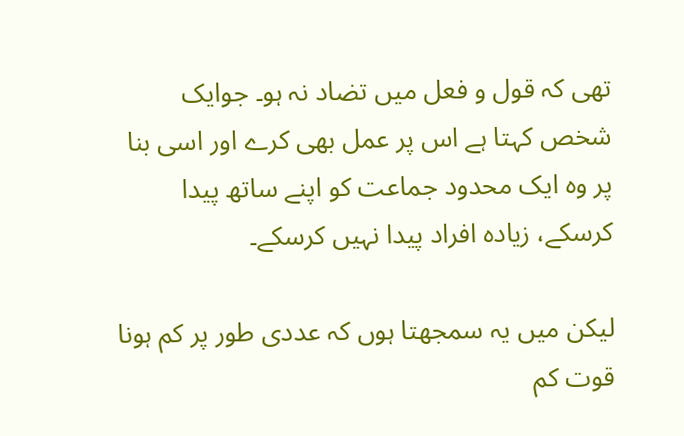تھی کہ قول و فعل میں تضاد نہ ہو۔ جوایک شخص کہتا ہے اس پر عمل بھی کرے اور اسی بنا پر وہ ایک محدود جماعت کو اپنے ساتھ پیدا کرسکے، زیادہ افراد پیدا نہیں کرسکے۔

لیکن میں یہ سمجھتا ہوں کہ عددی طور پر کم ہونا قوت کم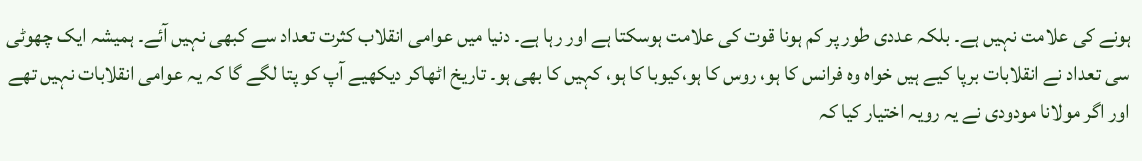ہونے کی علامت نہیں ہے۔ بلکہ عددی طور پر کم ہونا قوت کی علامت ہوسکتا ہے اور رہا ہے۔ دنیا میں عوامی انقلاب کثرت تعداد سے کبھی نہیں آئے۔ ہمیشہ ایک چھوٹی سی تعداد نے انقلابات برپا کیے ہیں خواہ وہ فرانس کا ہو، روس کا ہو،کیوبا کا ہو، کہیں کا بھی ہو۔ تاریخ اٹھاکر دیکھیے آپ کو پتا لگے گا کہ یہ عوامی انقلابات نہیں تھے اور اگر مولانا مودودی نے یہ رویہ اختیار کیا کہ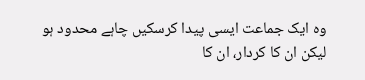وہ ایک جماعت ایسی پیدا کرسکیں چاہے محدود ہو لیکن ان کا کردار، ان کا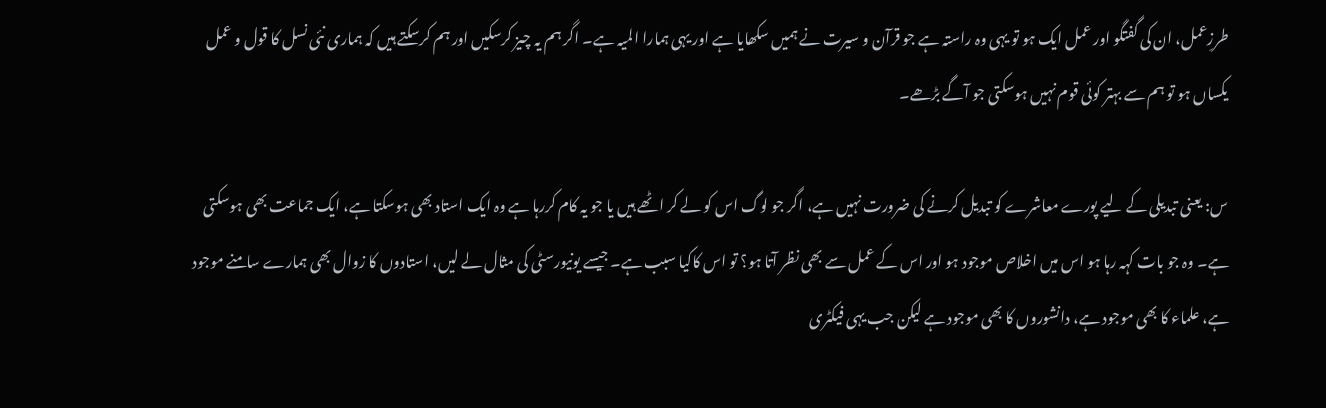طرزِعمل، ان کی گفتگو اور عمل ایک ہو تو یہی وہ راستہ ہے جو قرآن و سیرت نے ہمیں سکھایا ہے اور یہی ہمارا المیہ ہے۔ اگر ہم یہ چیز کرسکیں اور ہم کرسکتے ہیں کہ ہماری نئی نسل کا قول و عمل یکساں ہو تو ہم سے بہتر کوئی قوم نہیں ہوسکتی جو آگے بڑھے۔

س: یعنی تبدیلی کے لیے پورے معاشرے کو تبدیل کرنے کی ضرورت نہیں ہے، اگر جو لوگ اس کو لے کر اٹھے ہیں یا جو یہ کام کررہا ہے وہ ایک استاد بھی ہوسکتا ہے، ایک جماعت بھی ہوسکتی ہے۔ وہ جو بات کہہ رہا ہو اس میں اخلاص موجود ہو اور اس کے عمل سے بھی نظر آتا ہو؟ تو اس کاکیا سبب ہے۔ جیسے یونیورسٹی کی مثال لے لیں، استادوں کا زوال بھی ہمارے سامنے موجود ہے، علماء کا بھی موجود ہے، دانشوروں کا بھی موجود ہے لیکن جب یہی فیکٹری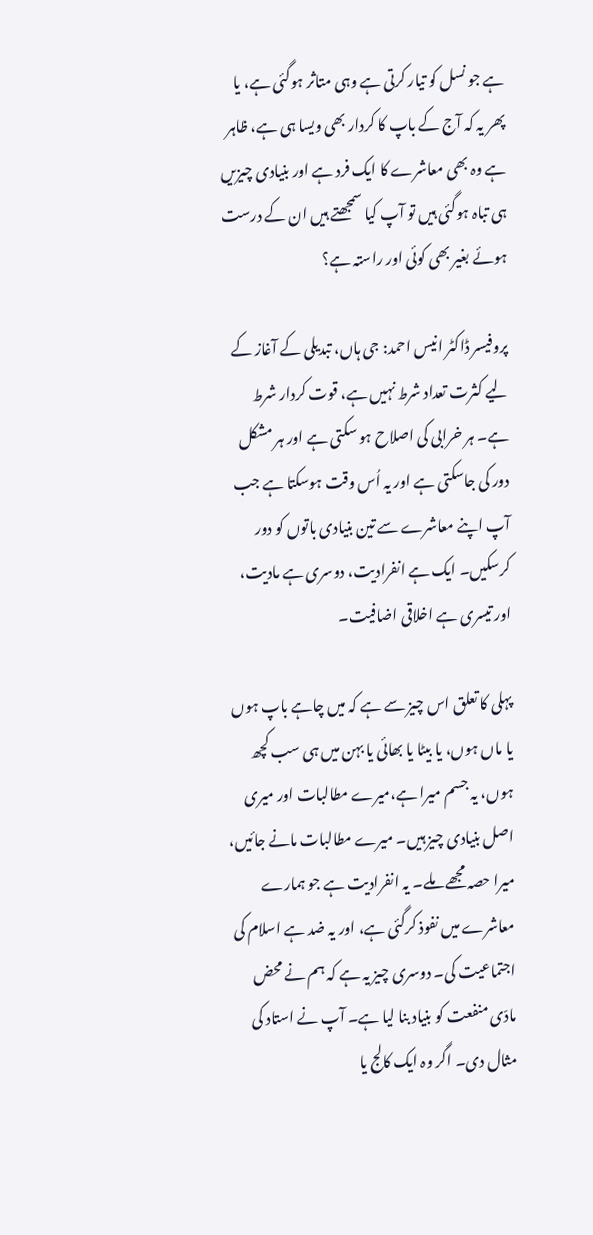ہے جو نسل کو تیار کرتی ہے وہی متاثر ہوگئی ہے، یا پھر یہ کہ آج کے باپ کا کردار بھی ویسا ہی ہے، ظاہر ہے وہ بھی معاشرے کا ایک فرد ہے اور بنیادی چیزیں ہی تباہ ہوگئی ہیں تو آپ کیا سمجھتے ہیں ان کے درست ہوئے بغیر بھی کوئی اور راستہ ہے؟

پروفیسر ڈاکٹر انیس احمد: جی ہاں، تبدیلی کے آغاز کے لیے کثرت تعداد شرط نہیں ہے، قوت کردار شرط ہے۔ ہر خرابی کی اصلاح ہو سکتی ہے اور ہر مشکل دور کی جاسکتی ہے اور یہ اُس وقت ہوسکتا ہے جب آپ اپنے معاشرے سے تین بنیادی باتوں کو دور کرسکیں۔ ایک ہے انفرادیت، دوسری ہے مادیت، اور تیسری ہے اخلاقی اضافیت۔

پہلی کا تعلق اس چیز سے ہے کہ میں چاہے باپ ہوں یا ماں ہوں، یا بیٹا یا بھائی یا بہن میں ہی سب کچھ ہوں، یہ جسم میرا ہے،میرے مطالبات اور میری اصل بنیادی چیز ہیں۔ میرے مطالبات مانے جائیں، میرا حصہ مجھے ملے۔ یہ انفرادیت ہے جو ہمارے معاشرے میں نفوذ کرگئی ہے، اور یہ ضد ہے اسلام کی اجتماعیت کی۔ دوسری چیز یہ ہے کہ ہم نے محض مادّی منفعت کو بنیاد بنا لیا ہے۔ آپ نے استاد کی مثال دی۔ اگر وہ ایک کالج یا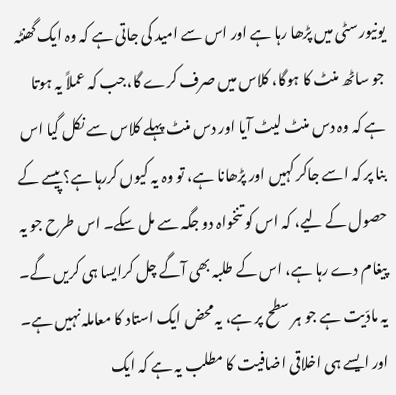یونیورسٹی میں پڑھا رہا ہے اور اس سے امید کی جاتی ہے کہ وہ ایک گھنٹہ جو ساٹھ منٹ کا ہوگا، کلاس میں صرف کرے گا،جب کہ عملاً یہ ہوتا ہے کہ وہ دس منٹ لیٹ آیا اور دس منٹ پہلے کلاس سے نکل گیا اس بنا پر کہ اسے جاکر کہیں اور پڑھانا ہے، تو وہ یہ کیوں کررہا ہے؟ پیسے کے حصول کے لیے، کہ اس کو تنخواہ دو جگہ سے مل سکے۔ اس طرح جو یہ پیغام دے رہا ہے، اس کے طلبہ بھی آگے چل کرایسا ہی کریں گے۔ یہ مادّیت ہے جو ہر سطح پر ہے، یہ محض ایک استاد کا معاملہ نہیں ہے۔ اور ایسے ہی اخلاقی اضافیت کا مطلب یہ ہے کہ ایک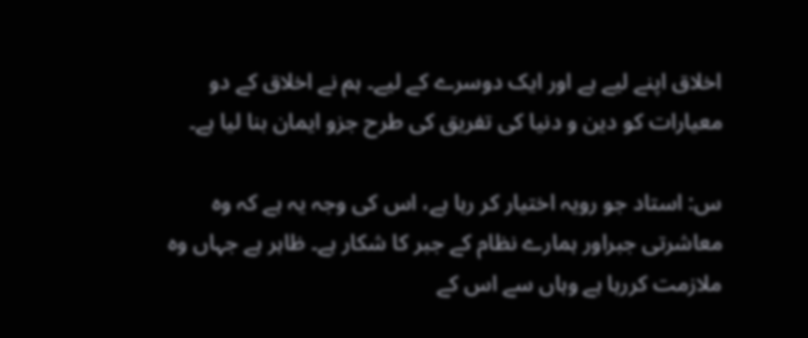اخلاق اپنے لیے ہے اور ایک دوسرے کے لیے۔ ہم نے اخلاق کے دو معیارات کو دین و دنیا کی تفریق کی طرح جزو ایمان بنا لیا ہے۔

س: استاد جو رویہ اختیار کر رہا ہے، اس کی وجہ یہ ہے کہ وہ معاشرتی جبراور ہمارے نظام کے جبر کا شکار ہے۔ ظاہر ہے جہاں وہ ملازمت کررہا ہے وہاں سے اس کے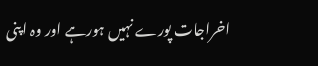اخراجات پورے نہیں ہورہے اور وہ اپنی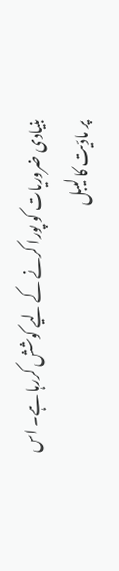بنیادی ضروریات کو پورا کرنے کے لیے کوشش کررہا ہے۔ اس پر مادّیت کا لیبل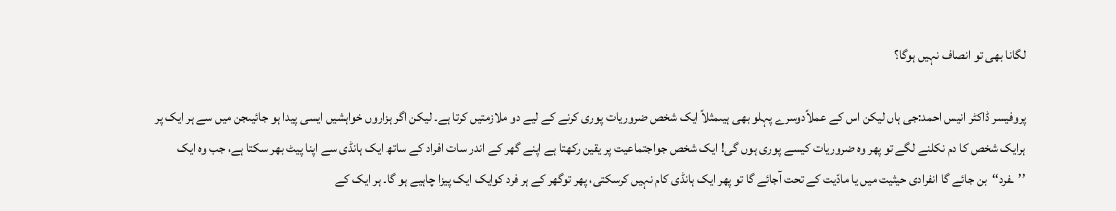لگانا بھی تو انصاف نہیں ہوگا؟

پروفیسر ڈاکٹر انیس احمد:جی ہاں لیکن اس کے عملاًدوسرے پہلو بھی ہیںمثلاً ایک شخص ضروریات پوری کرنے کے لیے دو ملازمتیں کرتا ہے۔ لیکن اگر ہزاروں خواہشیں ایسی پیدا ہو جائیںجن میں سے ہر ایک پر ہرایک شخص کا دم نکلنے لگے تو پھر وہ ضروریات کیسے پوری ہوں گی! ایک شخص جواجتماعیت پر یقین رکھتا ہے اپنے گھر کے اندر سات افراد کے ساتھ ایک ہانڈی سے اپنا پیٹ بھر سکتا ہے، جب وہ ایک ’’ـفرد‘‘بن جائے گا انفرادی حیثیت میں یا مادّیت کے تحت آجائے گا تو پھر ایک ہانڈی کام نہیں کرسکتی، پھر توگھر کے ہر فرد کوایک ایک پیزا چاہیے ہو گا۔ ہر ایک کے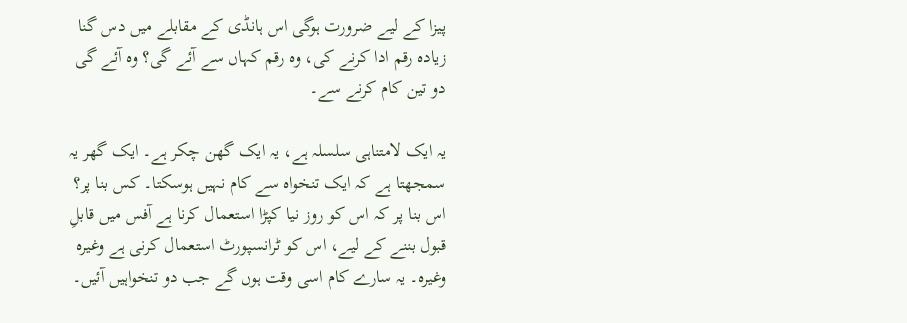پیزا کے لیے ضرورت ہوگی اس ہانڈی کے مقابلے میں دس گنا زیادہ رقم ادا کرنے کی، وہ رقم کہاں سے آئے گی؟ وہ آئے گی دو تین کام کرنے سے۔

یہ ایک لامتناہی سلسلہ ہے، یہ ایک گھن چکر ہے۔ ایک گھر یہ سمجھتا ہے کہ ایک تنخواہ سے کام نہیں ہوسکتا۔ کس بنا پر؟ اس بنا پر کہ اس کو روز نیا کپڑا استعمال کرنا ہے آفس میں قابلِ قبول بننے کے لیے، اس کو ٹرانسپورٹ استعمال کرنی ہے وغیرہ وغیرہ۔ یہ سارے کام اسی وقت ہوں گے جب دو تنخواہیں آئیں۔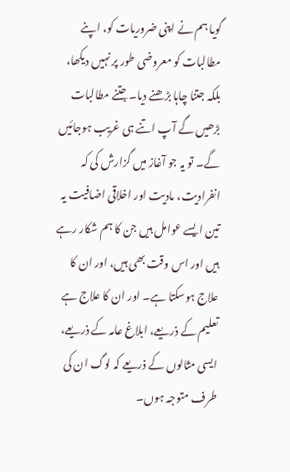گویا ہم نے اپنی ضروریات کو، اپنے مطالبات کو معروضی طور پر نہیں دیکھا، بلکہ جتنا چاہا بڑھنے دیا۔ جتنے مطالبات بڑھیں گے آپ اتنے ہی غریب ہوجائیں گے۔ تو یہ جو آغاز میں گزارش کی کہ انفرادیت، مادیت اور اخلاقی اضافیت یہ تین ایسے عوامل ہیں جن کا ہم شکار رہے ہیں اور اس وقت بھی ہیں، اور ان کا علاج ہوسکتا ہے۔ اور ان کا علاج ہے تعلیم کے ذریعے، ابلاغ عامہ کے ذریعے، ایسی مثالوں کے ذریعے کہ لوگ ان کی طرف متوجہ ہوں۔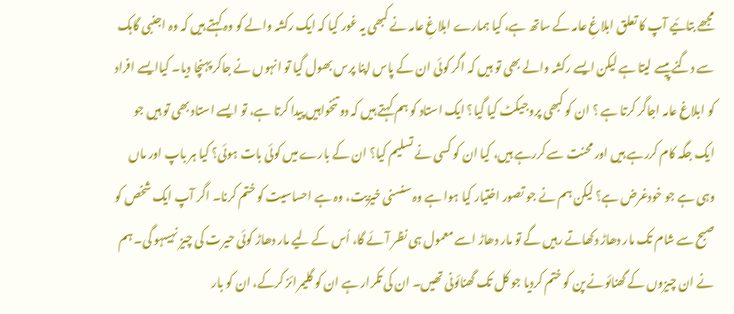مجھے بتائیے آپ کا تعلق ابلاغِ عامہ کے ساتھ ہے، کیا ہمارے ابلاغِ عامہ نے کبھی یہ غور کیا کہ ایک رکشہ والے کو وہ کہتے ہیں کہ وہ اجنبی گاہک سے دگنے پیسے لیتا ہے لیکن ایسے رکشہ والے بھی تو ہیں کہ اگر کوئی ان کے پاس اپنا پرس بھول گیا تو انہوں نے جاکر پہنچا دیا۔ کیاایسے افراد کو ابلاغ عامہ اجاگر کرتا ہے ؟ ان کو کبھی پروجیکٹ کیا گیا؟ ایک استاد کو ہم کہتے ہیں کہ دو تنخواہیں پیدا کرتا ہے، تو ایسے استاد بھی تو ہیں جو ایک جگہ کام کررہے ہیں اور محنت سے کررہے ہیں، کیا ان کو کسی نے تسلیم کیا؟ ان کے بارے میں کوئی بات ہوئی؟ کیا ہر باپ اور ماں وہی ہے جو خودغرض ہے؟ لیکن ہم نے جو تصور اختیار کیا ہوا ہے وہ سنسنی خیزیت، وہ ہے احساسیت کو ختم کرنا۔ اگر آپ ایک شخص کو صبح سے شام تک مار دھاڑ دکھاتے رہیں گے تو مار دھاڑ اسے معمول ہی نظر آئے گا، اُس کے لیے مار دھاڑ کوئی حیرت کی چیز نہیںہو گی۔ ہم نے ان چیزوں کے گھنائونے پن کو ختم کردیا جو کل تک گھنائونی تھیں۔ ان کی تکرار ہے ان کو گلیمرائز کرکے، ان کو بار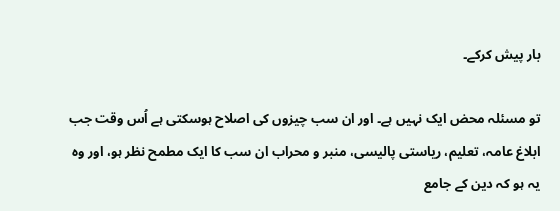بار پیش کرکے۔

تو مسئلہ محض ایک نہیں ہے۔ اور ان سب چیزوں کی اصلاح ہوسکتی ہے اُس وقت جب ابلاغ عامہ، تعلیم، ریاستی پالیسی، منبر و محراب ان سب کا ایک مطمح نظر ہو، اور وہ یہ ہو کہ دین کے جامع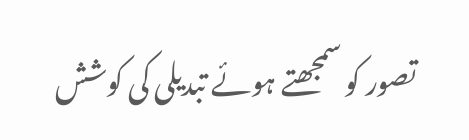تصور کو سمجھتے ہوئے تبدیلی کی کوشش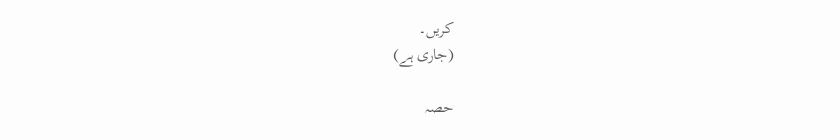کریں۔
(جاری ہے)

حصہ